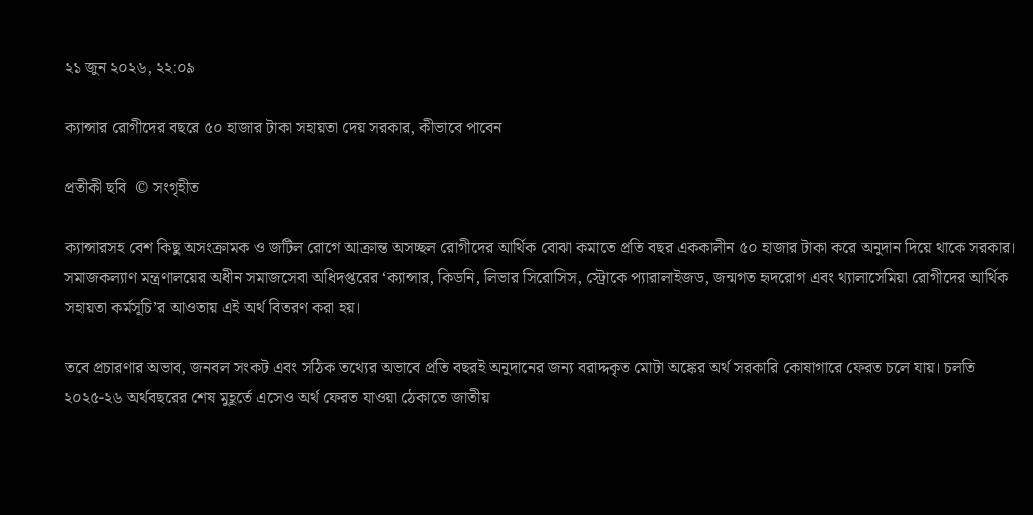২১ জুন ২০২৬, ২২:০৯

ক্যান্সার রোগীদের বছরে ৫০ হাজার টাকা সহায়তা দেয় সরকার, কীভাবে পাবেন

প্রতীকী ছবি  © সংগৃহীত

ক্যান্সারসহ বেশ কিছু অসংক্রামক ও জটিল রোগে আক্রান্ত অসচ্ছল রোগীদের আর্থিক বোঝা কমাতে প্রতি বছর এককালীন ৫০ হাজার টাকা করে অনুদান দিয়ে থাকে সরকার। সমাজকল্যাণ মন্ত্রণালয়ের অধীন সমাজসেবা অধিদপ্তরের ‘ক্যান্সার, কিডনি, লিভার সিরোসিস, স্ট্রোকে প্যারালাইজড, জন্মগত হৃদরোগ এবং থ্যালাসেমিয়া রোগীদের আর্থিক সহায়তা কর্মসূচি’র আওতায় এই অর্থ বিতরণ করা হয়।

তবে প্রচারণার অভাব, জনবল সংকট এবং সঠিক তথ্যের অভাবে প্রতি বছরই অনুদানের জন্য বরাদ্দকৃত মোটা অঙ্কের অর্থ সরকারি কোষাগারে ফেরত চলে যায়। চলতি ২০২৫-২৬ অর্থবছরের শেষ মুহূর্তে এসেও অর্থ ফেরত যাওয়া ঠেকাতে জাতীয়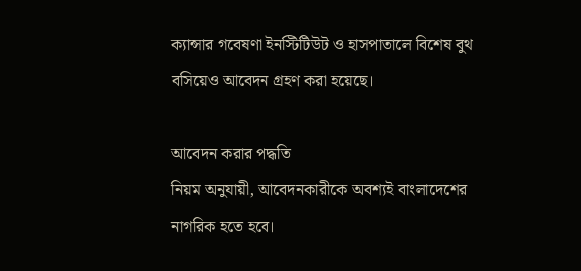ক্যান্সার গবেষণা ইনস্টিটিউট ও হাসপাতালে বিশেষ বুথ বসিয়েও আবেদন গ্রহণ করা হয়েছে।

আবেদন করার পদ্ধতি
নিয়ম অনুযায়ী, আবেদনকারীকে অবশ্যই বাংলাদেশের নাগরিক হতে হবে।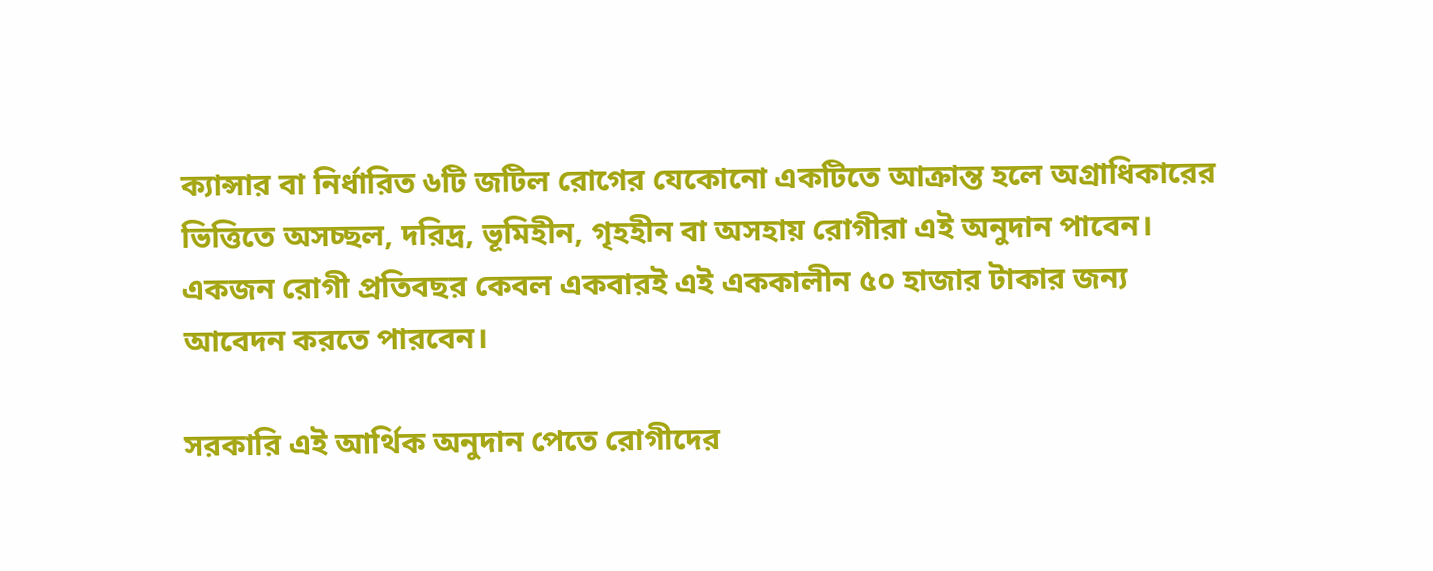ক্যান্সার বা নির্ধারিত ৬টি জটিল রোগের যেকোনো একটিতে আক্রান্ত হলে অগ্রাধিকারের ভিত্তিতে অসচ্ছল, দরিদ্র, ভূমিহীন, গৃহহীন বা অসহায় রোগীরা এই অনুদান পাবেন। একজন রোগী প্রতিবছর কেবল একবারই এই এককালীন ৫০ হাজার টাকার জন্য আবেদন করতে পারবেন।

সরকারি এই আর্থিক অনুদান পেতে রোগীদের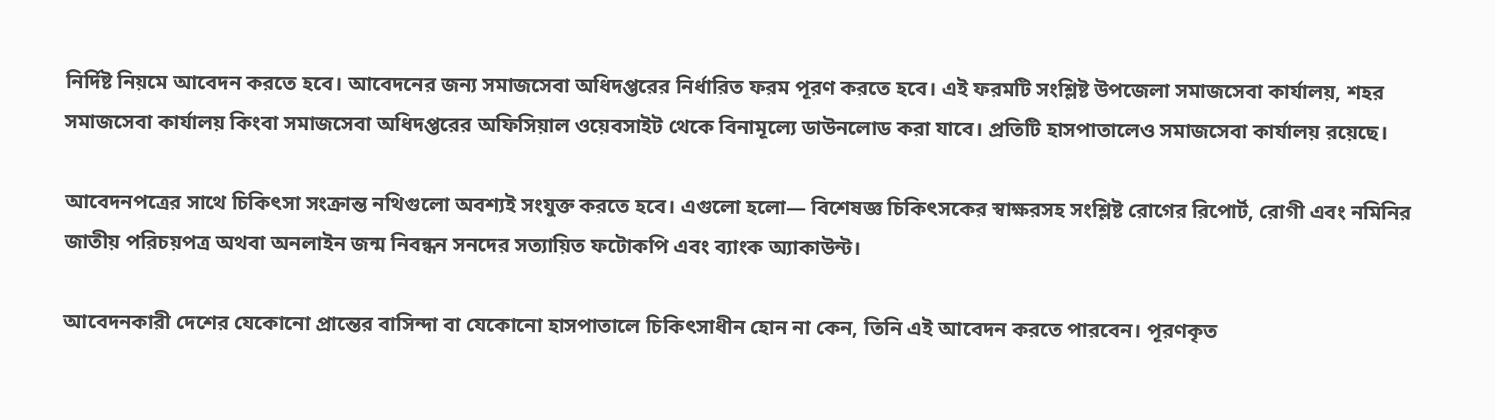নির্দিষ্ট নিয়মে আবেদন করতে হবে। আবেদনের জন্য সমাজসেবা অধিদপ্তরের নির্ধারিত ফরম পূরণ করতে হবে। এই ফরমটি সংশ্লিষ্ট উপজেলা সমাজসেবা কার্যালয়, শহর সমাজসেবা কার্যালয় কিংবা সমাজসেবা অধিদপ্তরের অফিসিয়াল ওয়েবসাইট থেকে বিনামূল্যে ডাউনলোড করা যাবে। প্রতিটি হাসপাতালেও সমাজসেবা কার্যালয় রয়েছে।

আবেদনপত্রের সাথে চিকিৎসা সংক্রান্ত নথিগুলো অবশ্যই সংযুক্ত করতে হবে। এগুলো হলো— বিশেষজ্ঞ চিকিৎসকের স্বাক্ষরসহ সংশ্লিষ্ট রোগের রিপোর্ট, রোগী এবং নমিনির জাতীয় পরিচয়পত্র অথবা অনলাইন জন্ম নিবন্ধন সনদের সত্যায়িত ফটোকপি এবং ব্যাংক অ্যাকাউন্ট।

আবেদনকারী দেশের যেকোনো প্রান্তের বাসিন্দা বা যেকোনো হাসপাতালে চিকিৎসাধীন হোন না কেন, তিনি এই আবেদন করতে পারবেন। পূরণকৃত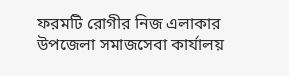ফরমটি রোগীর নিজ এলাকার উপজেলা সমাজসেবা কার্যালয়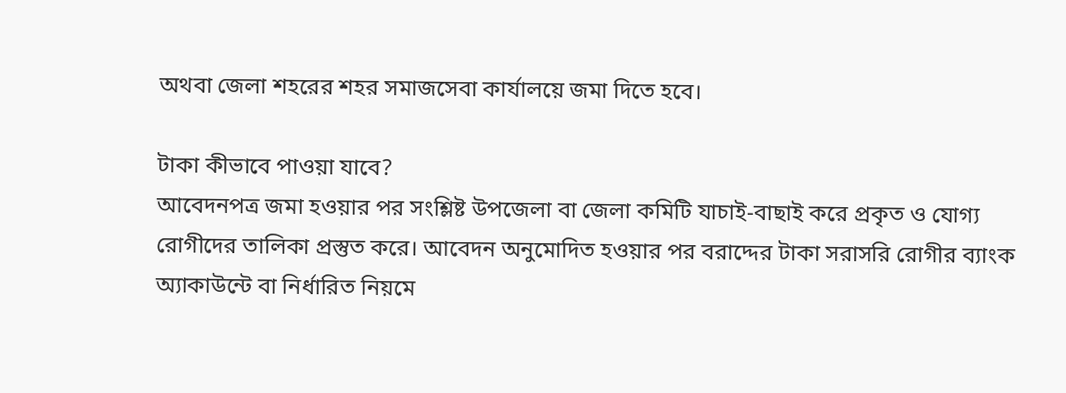অথবা জেলা শহরের শহর সমাজসেবা কার্যালয়ে জমা দিতে হবে।

টাকা কীভাবে পাওয়া যাবে?
আবেদনপত্র জমা হওয়ার পর সংশ্লিষ্ট উপজেলা বা জেলা কমিটি যাচাই-বাছাই করে প্রকৃত ও যোগ্য রোগীদের তালিকা প্রস্তুত করে। আবেদন অনুমোদিত হওয়ার পর বরাদ্দের টাকা সরাসরি রোগীর ব্যাংক অ্যাকাউন্টে বা নির্ধারিত নিয়মে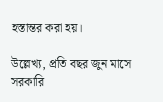হস্তান্তর করা হয়।

উল্লেখ্য, প্রতি বছর জুন মাসে সরকারি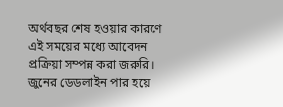অর্থবছর শেষ হওয়ার কারণে এই সময়ের মধ্যে আবেদন প্রক্রিয়া সম্পন্ন করা জরুরি। জুনের ডেডলাইন পার হয়ে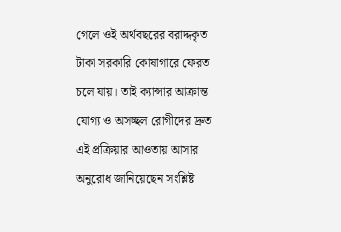গেলে ওই অর্থবছরের বরাদ্দকৃত টাকা সরকারি কোষাগারে ফেরত চলে যায়। তাই ক্যান্সার আক্রান্ত যোগ্য ও অসচ্ছল রোগীদের দ্রুত এই প্রক্রিয়ার আওতায় আসার অনুরোধ জানিয়েছেন সংশ্লিষ্ট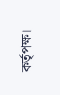কর্তৃপক্ষ।